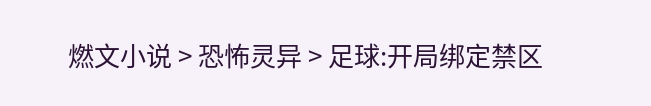燃文小说 > 恐怖灵异 > 足球:开局绑定禁区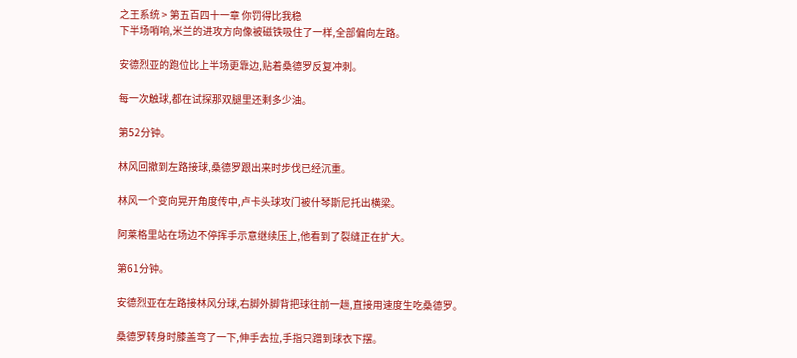之王系统 > 第五百四十一章 你罚得比我稳
下半场哨响,米兰的进攻方向像被磁铁吸住了一样,全部偏向左路。

安德烈亚的跑位比上半场更靠边,贴着桑德罗反复冲刺。

每一次触球,都在试探那双腿里还剩多少油。

第52分钟。

林风回撤到左路接球,桑德罗跟出来时步伐已经沉重。

林风一个变向晃开角度传中,卢卡头球攻门被什琴斯尼托出横梁。

阿莱格里站在场边不停挥手示意继续压上,他看到了裂缝正在扩大。

第61分钟。

安德烈亚在左路接林风分球,右脚外脚背把球往前一趟,直接用速度生吃桑德罗。

桑德罗转身时膝盖弯了一下,伸手去拉,手指只蹭到球衣下摆。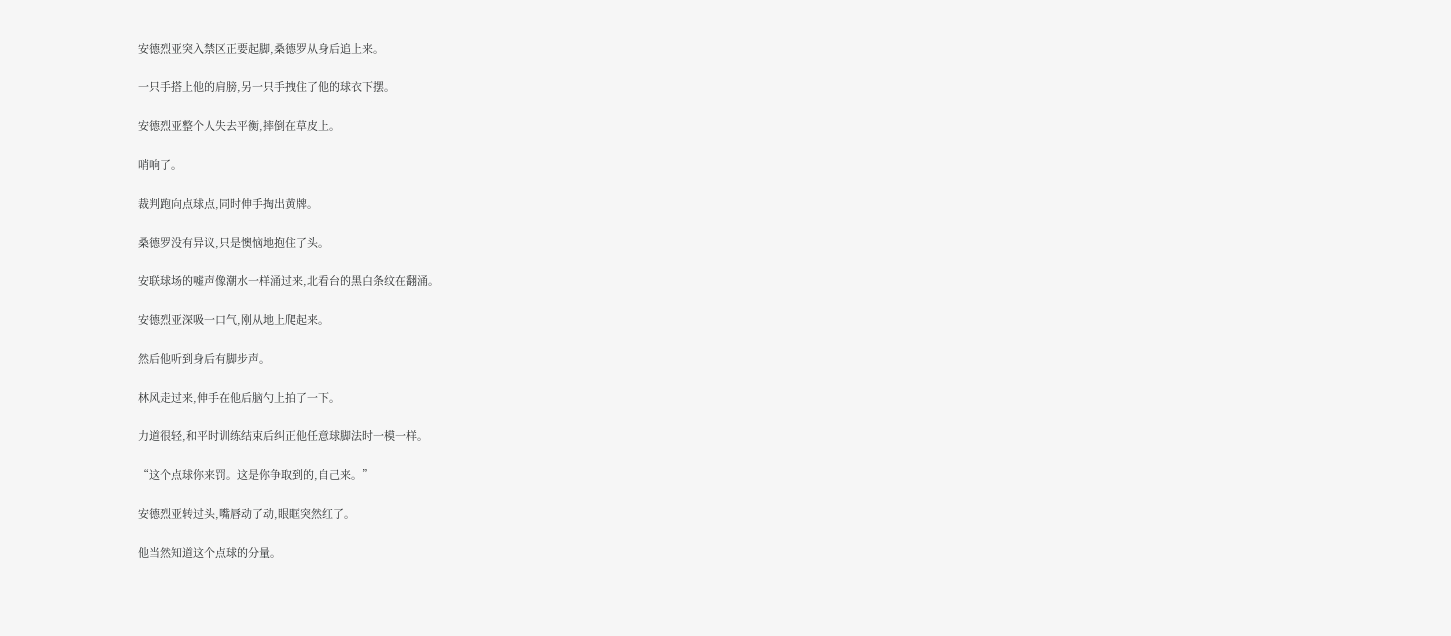安德烈亚突入禁区正要起脚,桑德罗从身后追上来。

一只手搭上他的肩膀,另一只手拽住了他的球衣下摆。

安德烈亚整个人失去平衡,摔倒在草皮上。

哨响了。

裁判跑向点球点,同时伸手掏出黄牌。

桑德罗没有异议,只是懊恼地抱住了头。

安联球场的嘘声像潮水一样涌过来,北看台的黑白条纹在翻涌。

安德烈亚深吸一口气,刚从地上爬起来。

然后他听到身后有脚步声。

林风走过来,伸手在他后脑勺上拍了一下。

力道很轻,和平时训练结束后纠正他任意球脚法时一模一样。

“这个点球你来罚。这是你争取到的,自己来。”

安德烈亚转过头,嘴唇动了动,眼眶突然红了。

他当然知道这个点球的分量。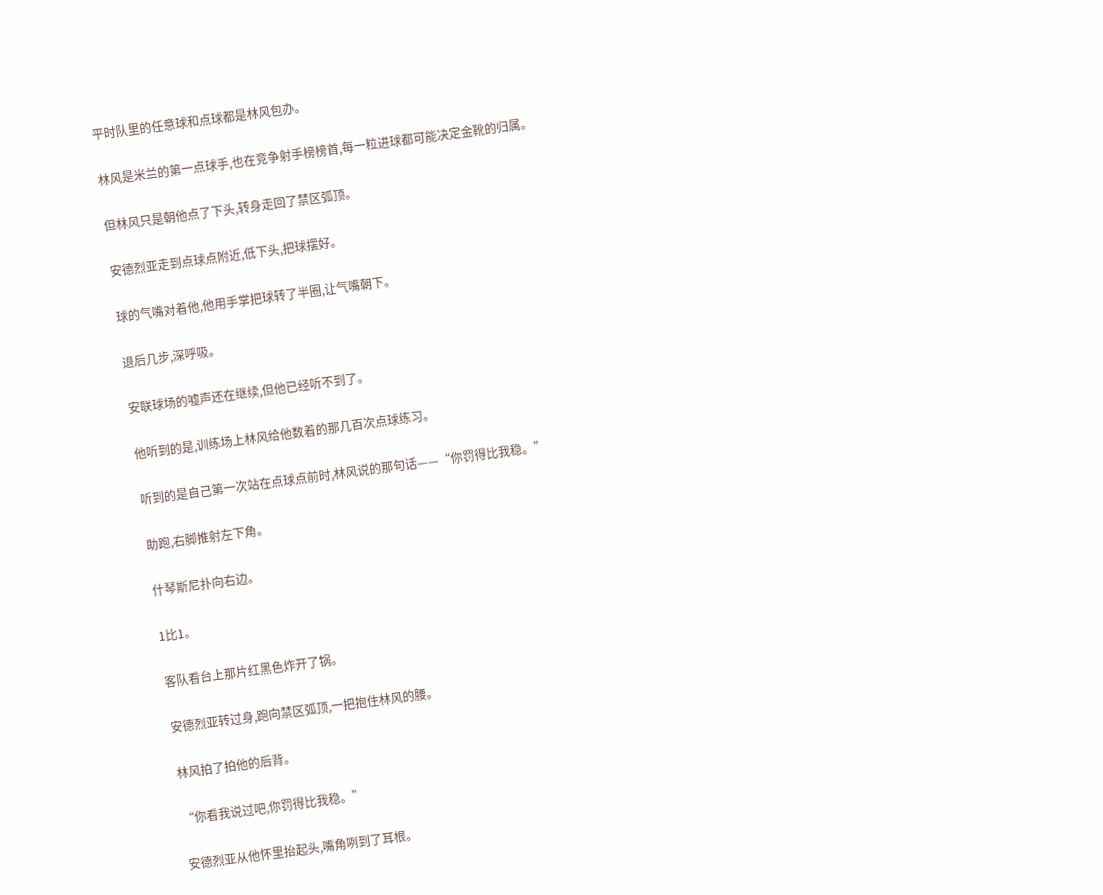平时队里的任意球和点球都是林风包办。

林风是米兰的第一点球手,也在竞争射手榜榜首,每一粒进球都可能决定金靴的归属。

但林风只是朝他点了下头,转身走回了禁区弧顶。

安德烈亚走到点球点附近,低下头,把球摆好。

球的气嘴对着他,他用手掌把球转了半圈,让气嘴朝下。

退后几步,深呼吸。

安联球场的嘘声还在继续,但他已经听不到了。

他听到的是,训练场上林风给他数着的那几百次点球练习。

听到的是自己第一次站在点球点前时,林风说的那句话——“你罚得比我稳。”

助跑,右脚推射左下角。

什琴斯尼扑向右边。

1比1。

客队看台上那片红黑色炸开了锅。

安德烈亚转过身,跑向禁区弧顶,一把抱住林风的腰。

林风拍了拍他的后背。

“你看我说过吧,你罚得比我稳。”

安德烈亚从他怀里抬起头,嘴角咧到了耳根。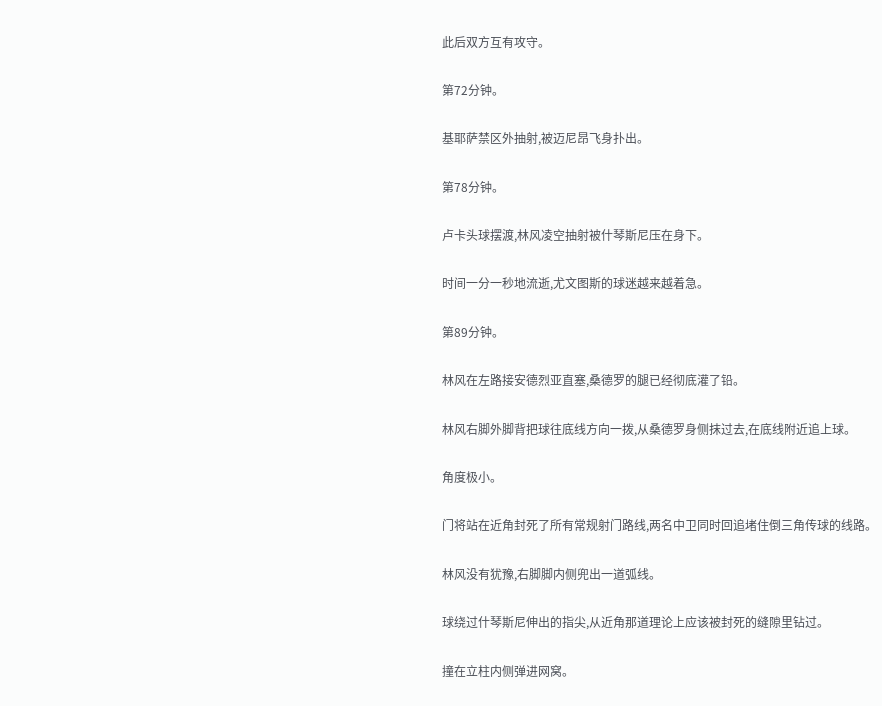此后双方互有攻守。

第72分钟。

基耶萨禁区外抽射,被迈尼昂飞身扑出。

第78分钟。

卢卡头球摆渡,林风凌空抽射被什琴斯尼压在身下。

时间一分一秒地流逝,尤文图斯的球迷越来越着急。

第89分钟。

林风在左路接安德烈亚直塞,桑德罗的腿已经彻底灌了铅。

林风右脚外脚背把球往底线方向一拨,从桑德罗身侧抹过去,在底线附近追上球。

角度极小。

门将站在近角封死了所有常规射门路线,两名中卫同时回追堵住倒三角传球的线路。

林风没有犹豫,右脚脚内侧兜出一道弧线。

球绕过什琴斯尼伸出的指尖,从近角那道理论上应该被封死的缝隙里钻过。

撞在立柱内侧弹进网窝。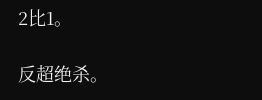2比1。

反超绝杀。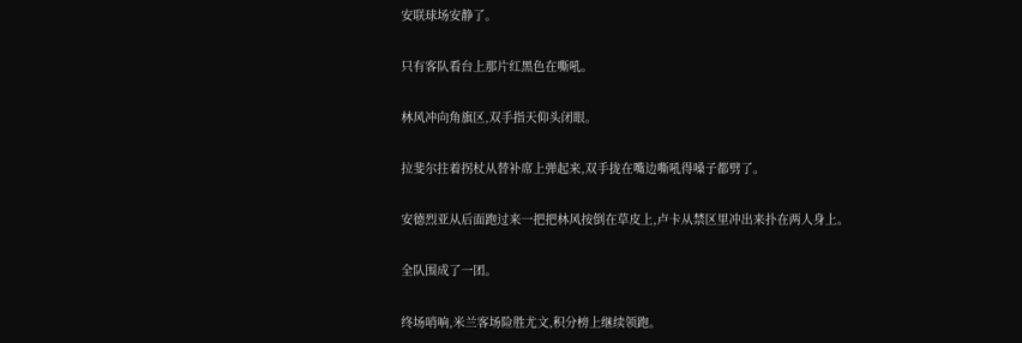安联球场安静了。

只有客队看台上那片红黑色在嘶吼。

林风冲向角旗区,双手指天仰头闭眼。

拉斐尔拄着拐杖从替补席上弹起来,双手拢在嘴边嘶吼得嗓子都劈了。

安德烈亚从后面跑过来一把把林风按倒在草皮上,卢卡从禁区里冲出来扑在两人身上。

全队围成了一团。

终场哨响,米兰客场险胜尤文,积分榜上继续领跑。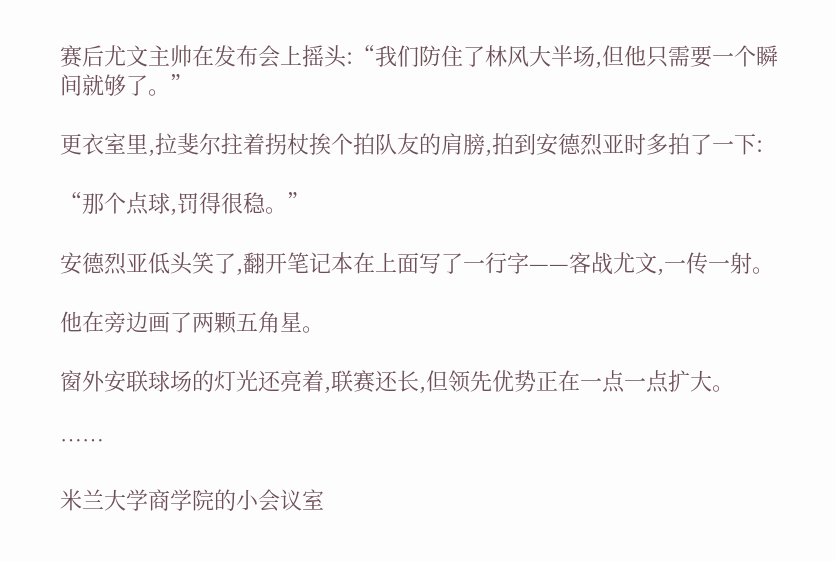赛后尤文主帅在发布会上摇头:“我们防住了林风大半场,但他只需要一个瞬间就够了。”

更衣室里,拉斐尔拄着拐杖挨个拍队友的肩膀,拍到安德烈亚时多拍了一下:

“那个点球,罚得很稳。”

安德烈亚低头笑了,翻开笔记本在上面写了一行字——客战尤文,一传一射。

他在旁边画了两颗五角星。

窗外安联球场的灯光还亮着,联赛还长,但领先优势正在一点一点扩大。

……

米兰大学商学院的小会议室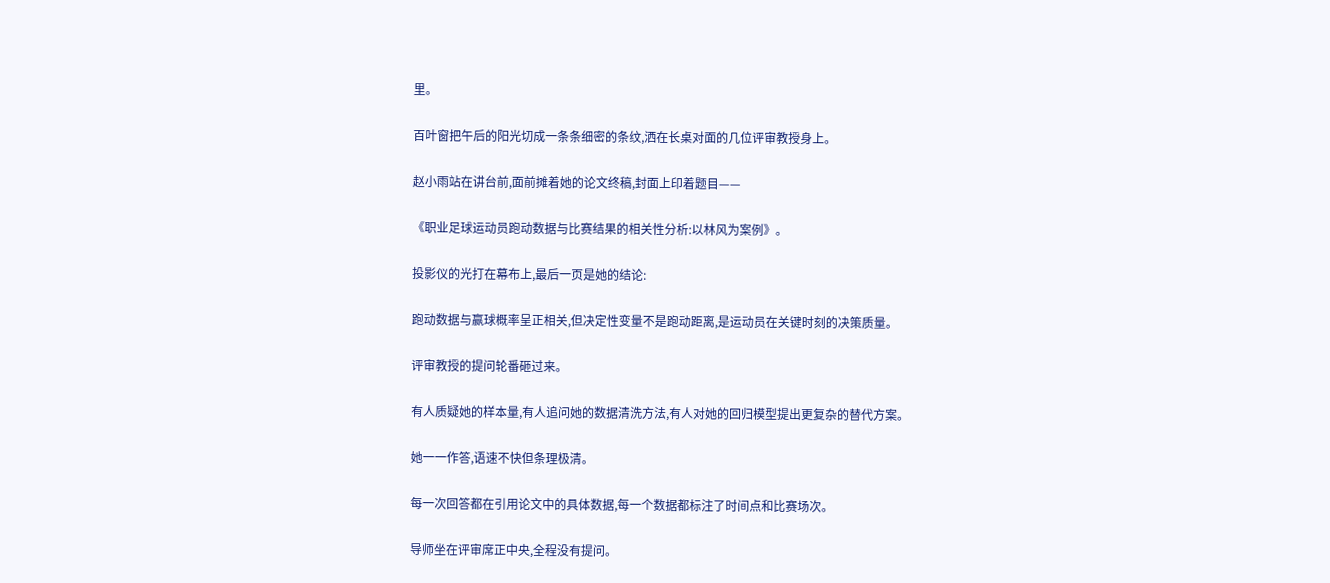里。

百叶窗把午后的阳光切成一条条细密的条纹,洒在长桌对面的几位评审教授身上。

赵小雨站在讲台前,面前摊着她的论文终稿,封面上印着题目——

《职业足球运动员跑动数据与比赛结果的相关性分析:以林风为案例》。

投影仪的光打在幕布上,最后一页是她的结论:

跑动数据与赢球概率呈正相关,但决定性变量不是跑动距离,是运动员在关键时刻的决策质量。

评审教授的提问轮番砸过来。

有人质疑她的样本量,有人追问她的数据清洗方法,有人对她的回归模型提出更复杂的替代方案。

她一一作答,语速不快但条理极清。

每一次回答都在引用论文中的具体数据,每一个数据都标注了时间点和比赛场次。

导师坐在评审席正中央,全程没有提问。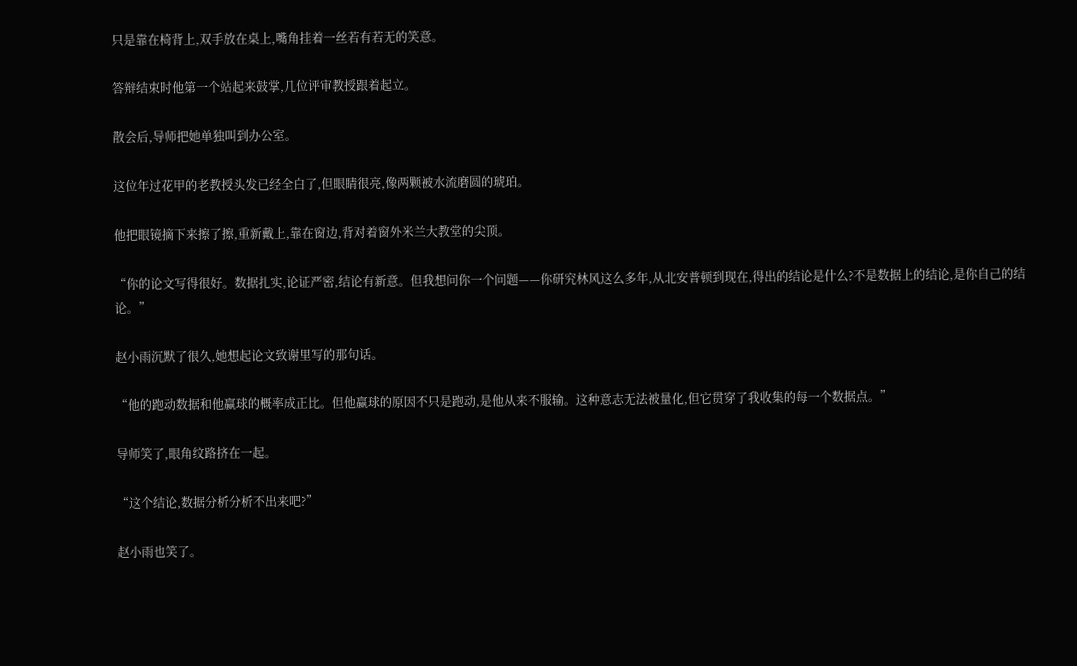只是靠在椅背上,双手放在桌上,嘴角挂着一丝若有若无的笑意。

答辩结束时他第一个站起来鼓掌,几位评审教授跟着起立。

散会后,导师把她单独叫到办公室。

这位年过花甲的老教授头发已经全白了,但眼睛很亮,像两颗被水流磨圆的琥珀。

他把眼镜摘下来擦了擦,重新戴上,靠在窗边,背对着窗外米兰大教堂的尖顶。

“你的论文写得很好。数据扎实,论证严密,结论有新意。但我想问你一个问题——你研究林风这么多年,从北安普顿到现在,得出的结论是什么?不是数据上的结论,是你自己的结论。”

赵小雨沉默了很久,她想起论文致谢里写的那句话。

“他的跑动数据和他赢球的概率成正比。但他赢球的原因不只是跑动,是他从来不服输。这种意志无法被量化,但它贯穿了我收集的每一个数据点。”

导师笑了,眼角纹路挤在一起。

“这个结论,数据分析分析不出来吧?”

赵小雨也笑了。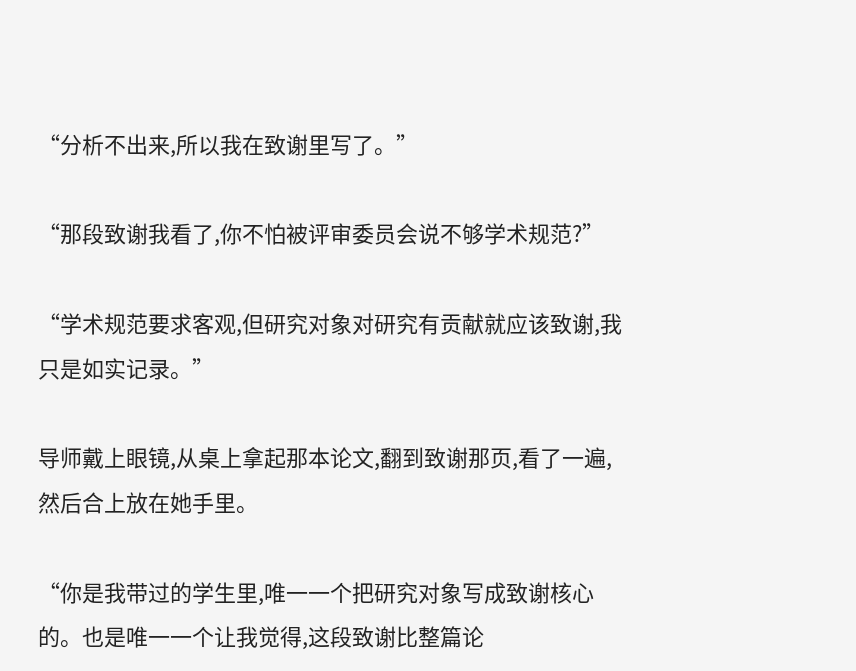“分析不出来,所以我在致谢里写了。”

“那段致谢我看了,你不怕被评审委员会说不够学术规范?”

“学术规范要求客观,但研究对象对研究有贡献就应该致谢,我只是如实记录。”

导师戴上眼镜,从桌上拿起那本论文,翻到致谢那页,看了一遍,然后合上放在她手里。

“你是我带过的学生里,唯一一个把研究对象写成致谢核心的。也是唯一一个让我觉得,这段致谢比整篇论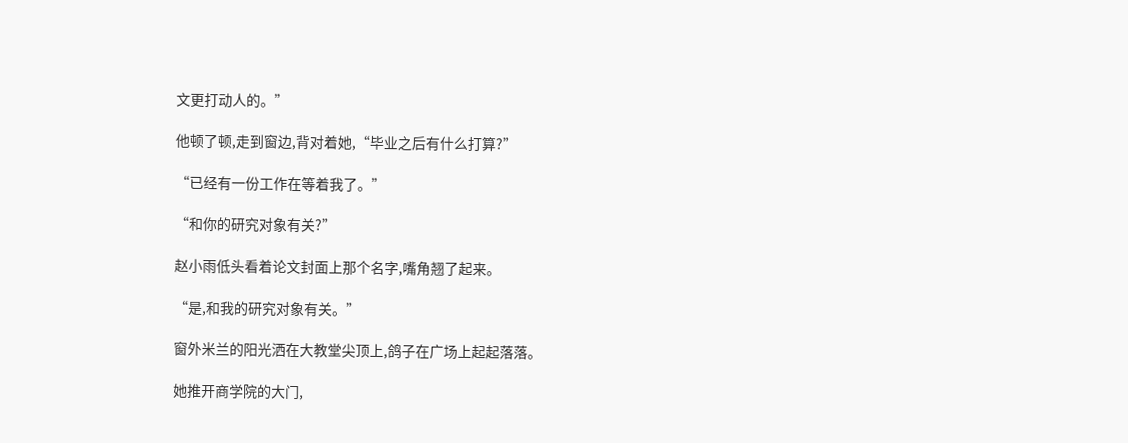文更打动人的。”

他顿了顿,走到窗边,背对着她,“毕业之后有什么打算?”

“已经有一份工作在等着我了。”

“和你的研究对象有关?”

赵小雨低头看着论文封面上那个名字,嘴角翘了起来。

“是,和我的研究对象有关。”

窗外米兰的阳光洒在大教堂尖顶上,鸽子在广场上起起落落。

她推开商学院的大门,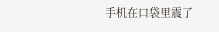手机在口袋里震了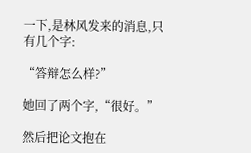一下,是林风发来的消息,只有几个字:

“答辩怎么样?”

她回了两个字,“很好。”

然后把论文抱在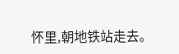怀里,朝地铁站走去。